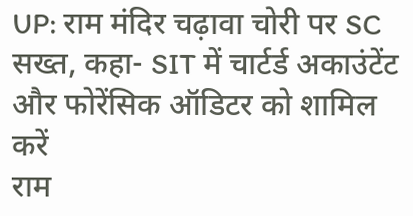UP: राम मंदिर चढ़ावा चोरी पर SC सख्त, कहा- SIT में चार्टर्ड अकाउंटेंट और फोरेंसिक ऑडिटर को शामिल करें
राम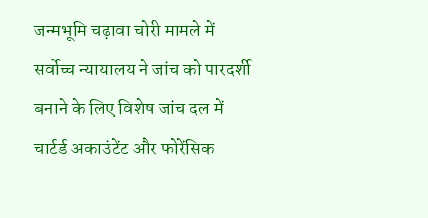जन्मभूमि चढ़ावा चोरी मामले में सर्वोच्च न्यायालय ने जांच को पारदर्शी बनाने के लिए विशेष जांच दल में चार्टर्ड अकाउंटेंट और फोरेंसिक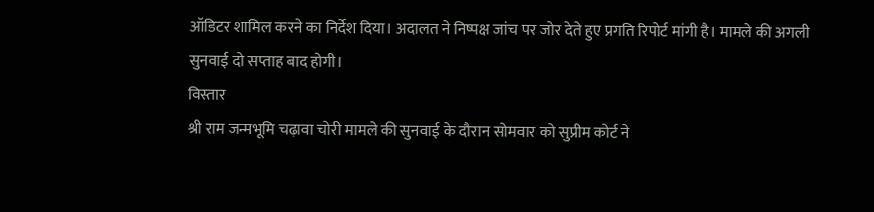ऑडिटर शामिल करने का निर्देश दिया। अदालत ने निष्पक्ष जांच पर जोर देते हुए प्रगति रिपोर्ट मांगी है। मामले की अगली सुनवाई दो सप्ताह बाद होगी।
विस्तार
श्री राम जन्मभूमि चढ़ावा चोरी मामले की सुनवाई के दौरान सोमवार को सुप्रीम कोर्ट ने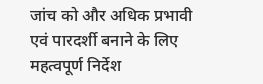जांच को और अधिक प्रभावी एवं पारदर्शी बनाने के लिए महत्वपूर्ण निर्देश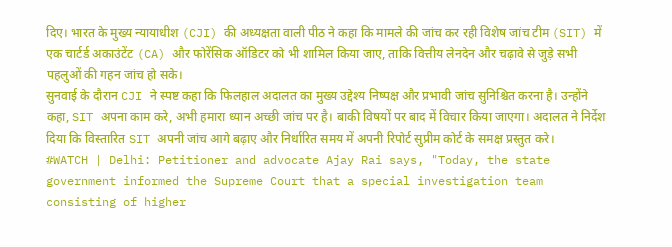दिए। भारत के मुख्य न्यायाधीश (CJI) की अध्यक्षता वाली पीठ ने कहा कि मामले की जांच कर रही विशेष जांच टीम (SIT) में एक चार्टर्ड अकाउंटेंट (CA) और फोरेंसिक ऑडिटर को भी शामिल किया जाए, ताकि वित्तीय लेनदेन और चढ़ावे से जुड़े सभी पहलुओं की गहन जांच हो सके।
सुनवाई के दौरान CJI ने स्पष्ट कहा कि फिलहाल अदालत का मुख्य उद्देश्य निष्पक्ष और प्रभावी जांच सुनिश्चित करना है। उन्होंने कहा, SIT अपना काम करे, अभी हमारा ध्यान अच्छी जांच पर है। बाकी विषयों पर बाद में विचार किया जाएगा। अदालत ने निर्देश दिया कि विस्तारित SIT अपनी जांच आगे बढ़ाए और निर्धारित समय में अपनी रिपोर्ट सुप्रीम कोर्ट के समक्ष प्रस्तुत करे।
#WATCH | Delhi: Petitioner and advocate Ajay Rai says, "Today, the state government informed the Supreme Court that a special investigation team consisting of higher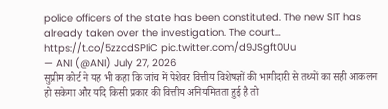police officers of the state has been constituted. The new SIT has already taken over the investigation. The court… https://t.co/5zzcdSPIiC pic.twitter.com/d9JSgft0Uu
— ANI (@ANI) July 27, 2026
सुप्रीम कोर्ट ने यह भी कहा कि जांच में पेशेवर वित्तीय विशेषज्ञों की भागीदारी से तथ्यों का सही आकलन हो सकेगा और यदि किसी प्रकार की वित्तीय अनियमितता हुई है तो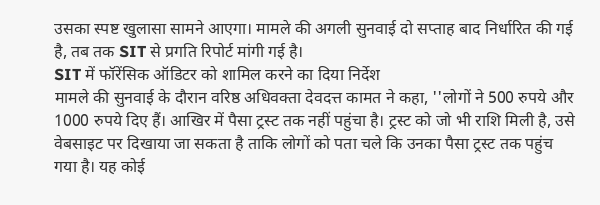उसका स्पष्ट खुलासा सामने आएगा। मामले की अगली सुनवाई दो सप्ताह बाद निर्धारित की गई है, तब तक SIT से प्रगति रिपोर्ट मांगी गई है।
SIT में फॉरेंसिक ऑडिटर को शामिल करने का दिया निर्देश
मामले की सुनवाई के दौरान वरिष्ठ अधिवक्ता देवदत्त कामत ने कहा, ''लोगों ने 500 रुपये और 1000 रुपये दिए हैं। आखिर में पैसा ट्रस्ट तक नहीं पहुंचा है। ट्रस्ट को जो भी राशि मिली है, उसे वेबसाइट पर दिखाया जा सकता है ताकि लोगों को पता चले कि उनका पैसा ट्रस्ट तक पहुंच गया है। यह कोई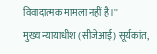विवादात्मक मामला नहीं है।''
मुख्य न्यायाधीश (सीजेआई) सूर्यकांत,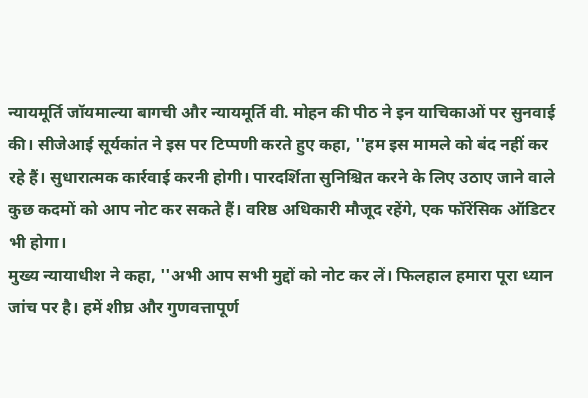न्यायमूर्ति जॉयमाल्या बागची और न्यायमूर्ति वी. मोहन की पीठ ने इन याचिकाओं पर सुनवाई की। सीजेआई सूर्यकांत ने इस पर टिप्पणी करते हुए कहा, ''हम इस मामले को बंद नहीं कर रहे हैं। सुधारात्मक कार्रवाई करनी होगी। पारदर्शिता सुनिश्चित करने के लिए उठाए जाने वाले कुछ कदमों को आप नोट कर सकते हैं। वरिष्ठ अधिकारी मौजूद रहेंगे, एक फॉरेंसिक ऑडिटर भी होगा।
मुख्य न्यायाधीश ने कहा, ''अभी आप सभी मुद्दों को नोट कर लें। फिलहाल हमारा पूरा ध्यान जांच पर है। हमें शीघ्र और गुणवत्तापूर्ण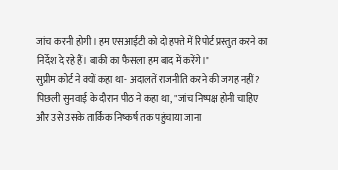जांच करनी होगी। हम एसआईटी को दो हफ्ते में रिपोर्ट प्रस्तुत करने का निर्देश दे रहे हैं। बाकी का फैसला हम बाद में करेंगे।''
सुप्रीम कोर्ट ने क्यों कहा था- अदालतें राजनीति करने की जगह नहीं?
पिछली सुनवाई के दौरान पीठ ने कहा था, "जांच निष्पक्ष होनी चाहिए और उसे उसके तार्किक निष्कर्ष तक पहुंचाया जाना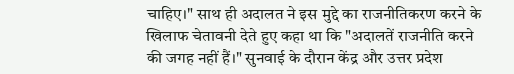चाहिए।" साथ ही अदालत ने इस मुद्दे का राजनीतिकरण करने के खिलाफ चेतावनी देते हुए कहा था कि "अदालतें राजनीति करने की जगह नहीं हैं।" सुनवाई के दौरान केंद्र और उत्तर प्रदेश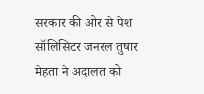सरकार की ओर से पेश सॉलिसिटर जनरल तुषार मेहता ने अदालत को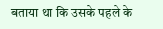बताया था कि उसके पहले के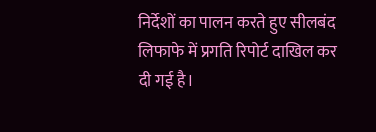निर्देशों का पालन करते हुए सीलबंद लिफाफे में प्रगति रिपोर्ट दाखिल कर दी गई है।